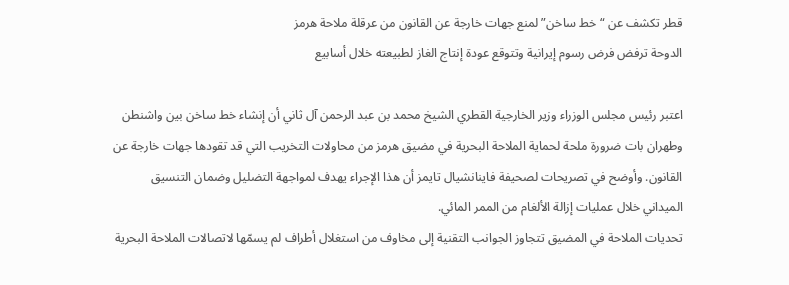قطر تكشف عن “خط ساخن” لمنع جهات خارجة عن القانون من عرقلة ملاحة هرمز
الدوحة ترفض فرض رسوم إيرانية وتتوقع عودة إنتاج الغاز لطبيعته خلال أسابيع

اعتبر رئيس مجلس الوزراء وزير الخارجية القطري الشيخ محمد بن عبد الرحمن آل ثاني أن إنشاء خط ساخن بين واشنطن وطهران بات ضرورة ملحة لحماية الملاحة البحرية في مضيق هرمز من محاولات التخريب التي قد تقودها جهات خارجة عن القانون. وأوضح في تصريحات لصحيفة فاينانشيال تايمز أن هذا الإجراء يهدف لمواجهة التضليل وضمان التنسيق الميداني خلال عمليات إزالة الألغام من الممر المائي.
تحديات الملاحة في المضيق تتجاوز الجوانب التقنية إلى مخاوف من استغلال أطراف لم يسمّها لاتصالات الملاحة البحرية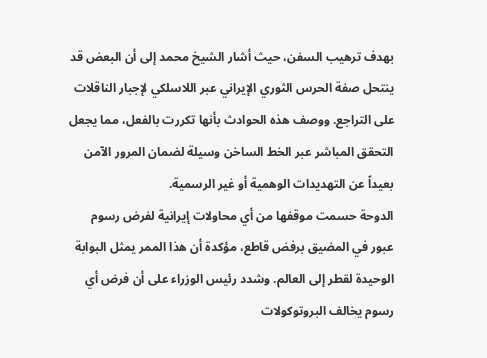بهدف ترهيب السفن، حيث أشار الشيخ محمد إلى أن البعض قد ينتحل صفة الحرس الثوري الإيراني عبر اللاسلكي لإجبار الناقلات على التراجع. ووصف هذه الحوادث بأنها تكررت بالفعل، مما يجعل التحقق المباشر عبر الخط الساخن وسيلة لضمان المرور الآمن بعيداً عن التهديدات الوهمية أو غير الرسمية.
الدوحة حسمت موقفها من أي محاولات إيرانية لفرض رسوم عبور في المضيق برفض قاطع، مؤكدة أن هذا الممر يمثل البوابة الوحيدة لقطر إلى العالم. وشدد رئيس الوزراء على أن فرض أي رسوم يخالف البروتوكولات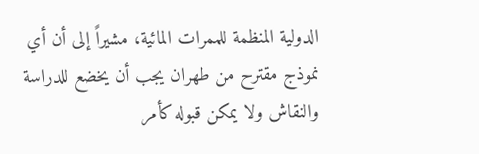الدولية المنظمة للممرات المائية، مشيراً إلى أن أي نموذج مقترح من طهران يجب أن يخضع للدراسة والنقاش ولا يمكن قبوله كأمر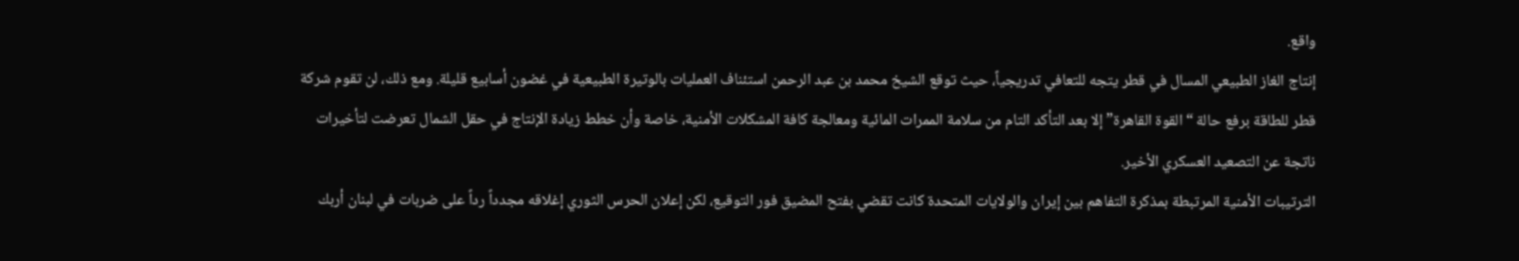واقع.
إنتاج الغاز الطبيعي المسال في قطر يتجه للتعافي تدريجياً، حيث توقع الشيخ محمد بن عبد الرحمن استئناف العمليات بالوتيرة الطبيعية في غضون أسابيع قليلة. ومع ذلك، لن تقوم شركة قطر للطاقة برفع حالة “القوة القاهرة” إلا بعد التأكد التام من سلامة الممرات المائية ومعالجة كافة المشكلات الأمنية، خاصة وأن خطط زيادة الإنتاج في حقل الشمال تعرضت لتأخيرات ناتجة عن التصعيد العسكري الأخير.
الترتيبات الأمنية المرتبطة بمذكرة التفاهم بين إيران والولايات المتحدة كانت تقضي بفتح المضيق فور التوقيع، لكن إعلان الحرس الثوري إغلاقه مجدداً رداً على ضربات في لبنان أربك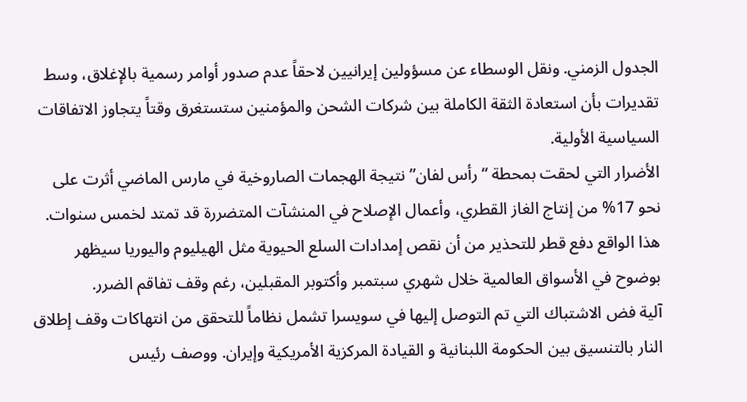الجدول الزمني. ونقل الوسطاء عن مسؤولين إيرانيين لاحقاً عدم صدور أوامر رسمية بالإغلاق، وسط تقديرات بأن استعادة الثقة الكاملة بين شركات الشحن والمؤمنين ستستغرق وقتاً يتجاوز الاتفاقات السياسية الأولية.
الأضرار التي لحقت بمحطة “رأس لفان” نتيجة الهجمات الصاروخية في مارس الماضي أثرت على نحو 17% من إنتاج الغاز القطري، وأعمال الإصلاح في المنشآت المتضررة قد تمتد لخمس سنوات. هذا الواقع دفع قطر للتحذير من أن نقص إمدادات السلع الحيوية مثل الهيليوم واليوريا سيظهر بوضوح في الأسواق العالمية خلال شهري سبتمبر وأكتوبر المقبلين، رغم وقف تفاقم الضرر.
آلية فض الاشتباك التي تم التوصل إليها في سويسرا تشمل نظاماً للتحقق من انتهاكات وقف إطلاق النار بالتنسيق بين الحكومة اللبنانية و القيادة المركزية الأمريكية وإيران. ووصف رئيس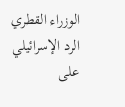الوزراء القطري الرد الإسرائيلي على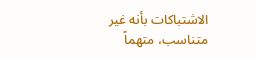الاشتباكات بأنه غير متناسب، متهماً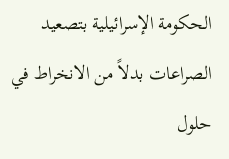الحكومة الإسرائيلية بتصعيد الصراعات بدلاً من الانخراط في حلول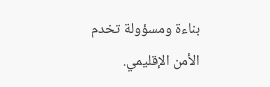بناءة ومسؤولة تخدم الأمن الإقليمي.